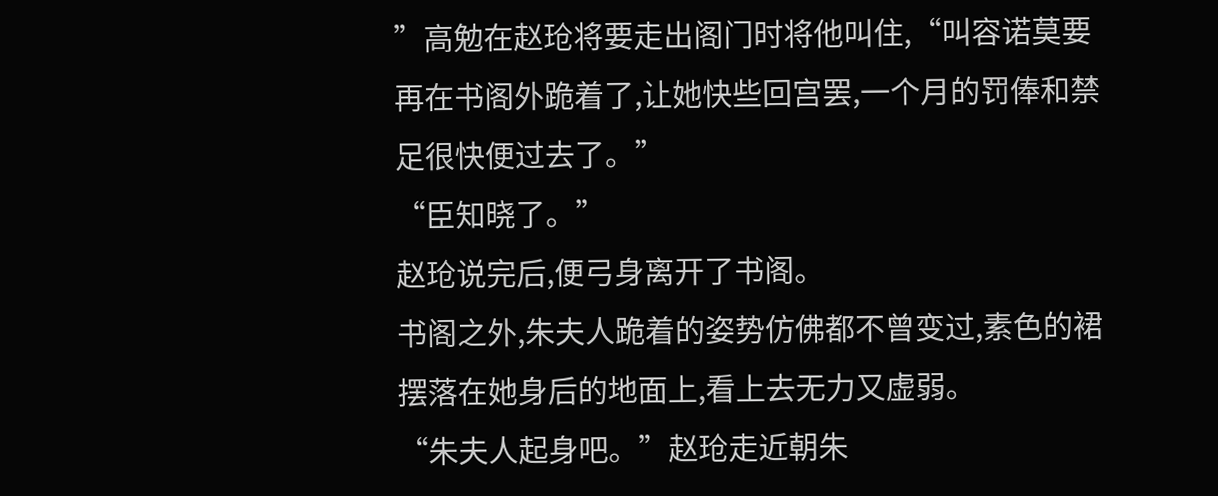”高勉在赵玱将要走出阁门时将他叫住,“叫容诺莫要再在书阁外跪着了,让她快些回宫罢,一个月的罚俸和禁足很快便过去了。”
“臣知晓了。”
赵玱说完后,便弓身离开了书阁。
书阁之外,朱夫人跪着的姿势仿佛都不曾变过,素色的裙摆落在她身后的地面上,看上去无力又虚弱。
“朱夫人起身吧。”赵玱走近朝朱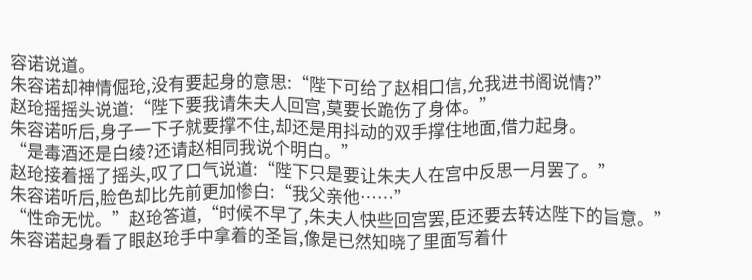容诺说道。
朱容诺却神情倔玱,没有要起身的意思:“陛下可给了赵相口信,允我进书阁说情?”
赵玱摇摇头说道:“陛下要我请朱夫人回宫,莫要长跪伤了身体。”
朱容诺听后,身子一下子就要撑不住,却还是用抖动的双手撑住地面,借力起身。
“是毒酒还是白绫?还请赵相同我说个明白。”
赵玱接着摇了摇头,叹了口气说道:“陛下只是要让朱夫人在宫中反思一月罢了。”
朱容诺听后,脸色却比先前更加惨白:“我父亲他……”
“性命无忧。”赵玱答道,“时候不早了,朱夫人快些回宫罢,臣还要去转达陛下的旨意。”
朱容诺起身看了眼赵玱手中拿着的圣旨,像是已然知晓了里面写着什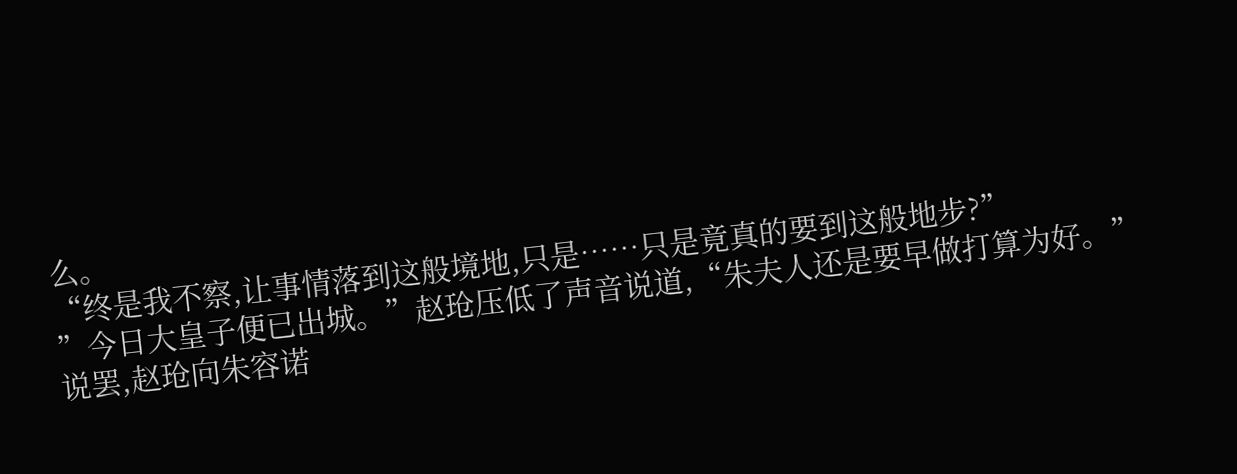么。
“终是我不察,让事情落到这般境地,只是……只是竟真的要到这般地步?”
”今日大皇子便已出城。”赵玱压低了声音说道,“朱夫人还是要早做打算为好。”
说罢,赵玱向朱容诺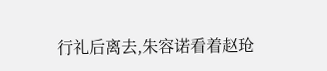行礼后离去,朱容诺看着赵玱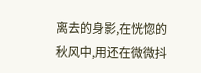离去的身影,在恍惚的秋风中,用还在微微抖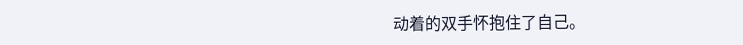动着的双手怀抱住了自己。